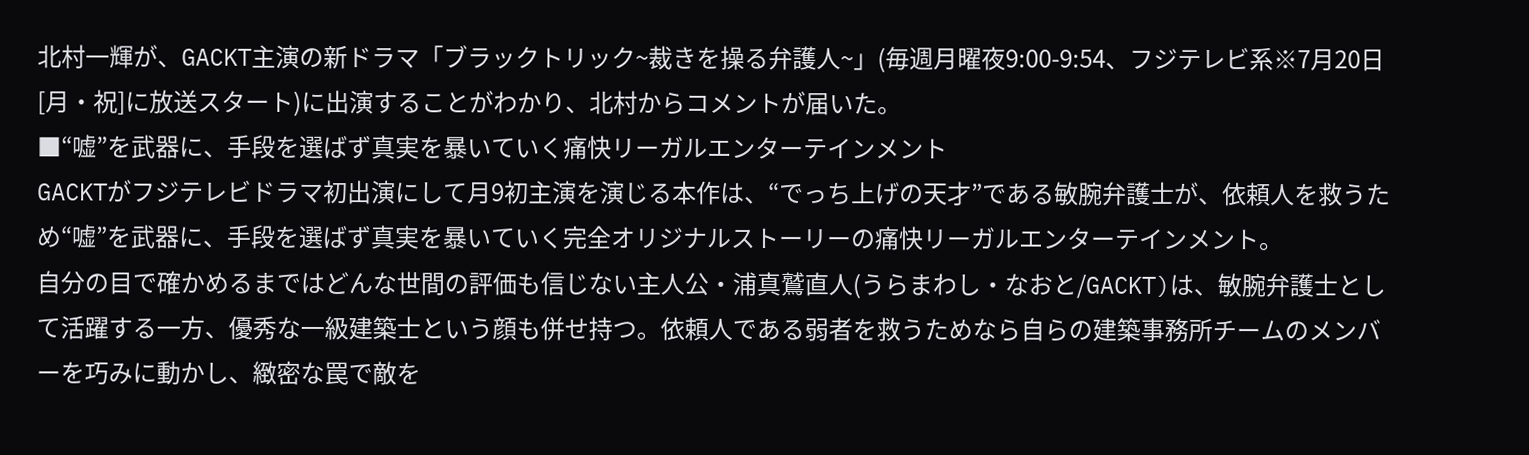北村一輝が、GACKT主演の新ドラマ「ブラックトリック~裁きを操る弁護人~」(毎週月曜夜9:00-9:54、フジテレビ系※7月20日[月・祝]に放送スタート)に出演することがわかり、北村からコメントが届いた。
■“嘘”を武器に、手段を選ばず真実を暴いていく痛快リーガルエンターテインメント
GACKTがフジテレビドラマ初出演にして月9初主演を演じる本作は、“でっち上げの天才”である敏腕弁護士が、依頼人を救うため“嘘”を武器に、手段を選ばず真実を暴いていく完全オリジナルストーリーの痛快リーガルエンターテインメント。
自分の目で確かめるまではどんな世間の評価も信じない主人公・浦真鷲直人(うらまわし・なおと/GACKT)は、敏腕弁護士として活躍する一方、優秀な一級建築士という顔も併せ持つ。依頼人である弱者を救うためなら自らの建築事務所チームのメンバーを巧みに動かし、緻密な罠で敵を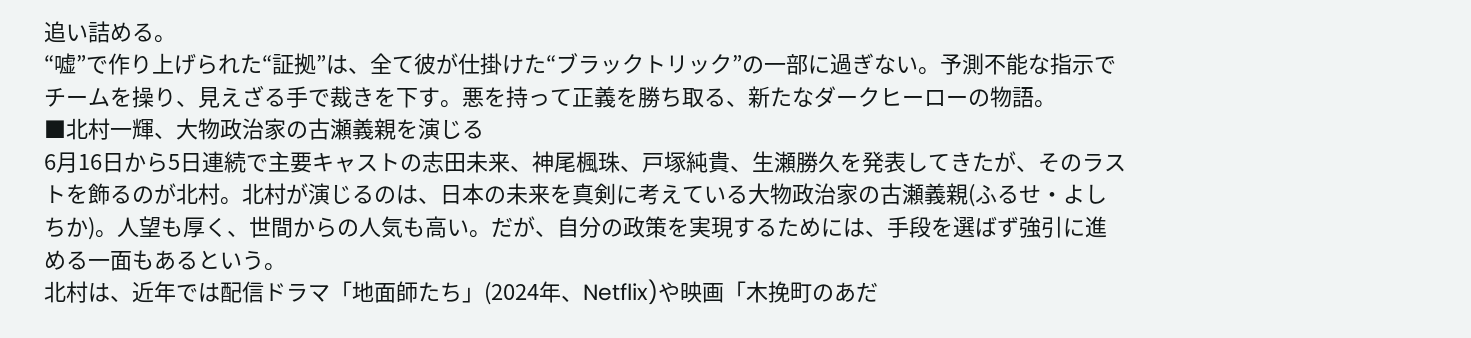追い詰める。
“嘘”で作り上げられた“証拠”は、全て彼が仕掛けた“ブラックトリック”の一部に過ぎない。予測不能な指示でチームを操り、見えざる手で裁きを下す。悪を持って正義を勝ち取る、新たなダークヒーローの物語。
■北村一輝、大物政治家の古瀬義親を演じる
6月16日から5日連続で主要キャストの志田未来、神尾楓珠、戸塚純貴、生瀬勝久を発表してきたが、そのラストを飾るのが北村。北村が演じるのは、日本の未来を真剣に考えている大物政治家の古瀬義親(ふるせ・よしちか)。人望も厚く、世間からの人気も高い。だが、自分の政策を実現するためには、手段を選ばず強引に進める一面もあるという。
北村は、近年では配信ドラマ「地面師たち」(2024年、Netflix)や映画「木挽町のあだ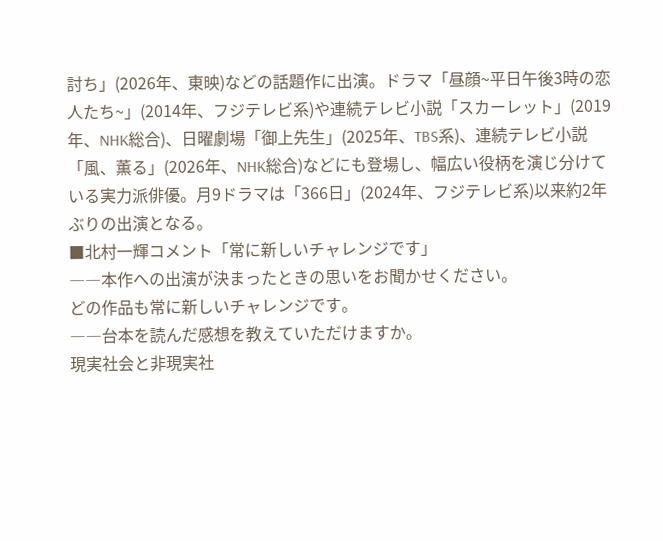討ち」(2026年、東映)などの話題作に出演。ドラマ「昼顔~平日午後3時の恋人たち~」(2014年、フジテレビ系)や連続テレビ小説「スカーレット」(2019年、NHK総合)、日曜劇場「御上先生」(2025年、TBS系)、連続テレビ小説「風、薫る」(2026年、NHK総合)などにも登場し、幅広い役柄を演じ分けている実力派俳優。月9ドラマは「366日」(2024年、フジテレビ系)以来約2年ぶりの出演となる。
■北村一輝コメント「常に新しいチャレンジです」
――本作への出演が決まったときの思いをお聞かせください。
どの作品も常に新しいチャレンジです。
――台本を読んだ感想を教えていただけますか。
現実社会と非現実社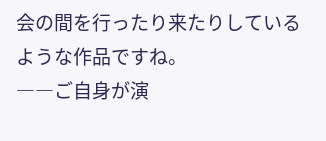会の間を行ったり来たりしているような作品ですね。
――ご自身が演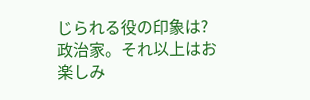じられる役の印象は?
政治家。それ以上はお楽しみ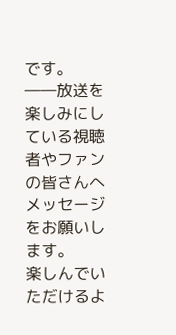です。
――放送を楽しみにしている視聴者やファンの皆さんへメッセージをお願いします。
楽しんでいただけるよ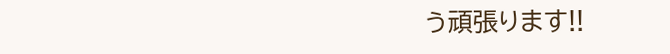う頑張ります!!